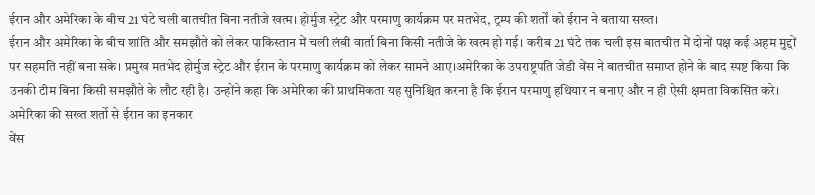ईरान और अमेरिका के बीच 21 घंटे चली बातचीत बिना नतीजे खत्म। होर्मुज स्ट्रेट और परमाणु कार्यक्रम पर मतभेद, ट्रम्प की शर्तों को ईरान ने बताया सख्त।
ईरान और अमेरिका के बीच शांति और समझौते को लेकर पाकिस्तान में चली लंबी वार्ता बिना किसी नतीजे के खत्म हो गई। करीब 21 घंटे तक चली इस बातचीत में दोनों पक्ष कई अहम मुद्दों पर सहमति नहीं बना सके। प्रमुख मतभेद होर्मुज स्ट्रेट और ईरान के परमाणु कार्यक्रम को लेकर सामने आए।अमेरिका के उपराष्ट्रपति जेडी वेंस ने बातचीत समाप्त होने के बाद स्पष्ट किया कि उनकी टीम बिना किसी समझौते के लौट रही है। उन्होंने कहा कि अमेरिका की प्राथमिकता यह सुनिश्चित करना है कि ईरान परमाणु हथियार न बनाए और न ही ऐसी क्षमता विकसित करे।
अमेरिका की सख्त शर्तो से ईरान का इनकार
वेंस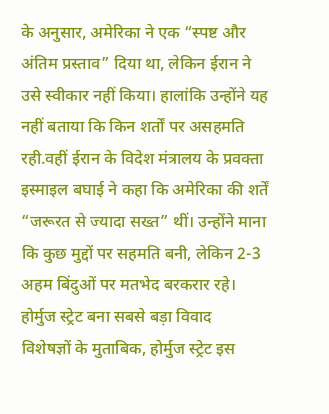के अनुसार, अमेरिका ने एक “स्पष्ट और अंतिम प्रस्ताव” दिया था, लेकिन ईरान ने उसे स्वीकार नहीं किया। हालांकि उन्होंने यह नहीं बताया कि किन शर्तों पर असहमति रही.वहीं ईरान के विदेश मंत्रालय के प्रवक्ता इस्माइल बघाई ने कहा कि अमेरिका की शर्तें “जरूरत से ज्यादा सख्त” थीं। उन्होंने माना कि कुछ मुद्दों पर सहमति बनी, लेकिन 2-3 अहम बिंदुओं पर मतभेद बरकरार रहे।
होर्मुज स्ट्रेट बना सबसे बड़ा विवाद
विशेषज्ञों के मुताबिक, होर्मुज स्ट्रेट इस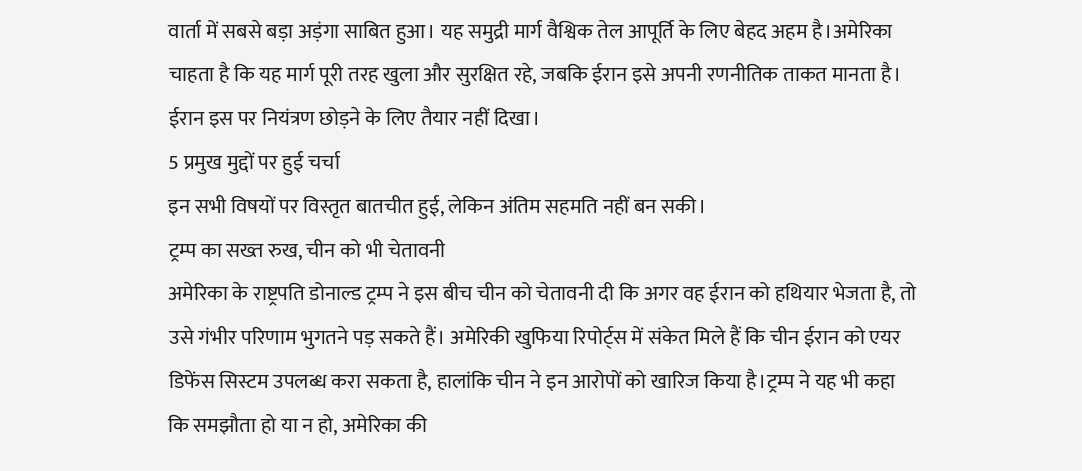वार्ता में सबसे बड़ा अड़ंगा साबित हुआ। यह समुद्री मार्ग वैश्विक तेल आपूर्ति के लिए बेहद अहम है।अमेरिका चाहता है कि यह मार्ग पूरी तरह खुला और सुरक्षित रहे, जबकि ईरान इसे अपनी रणनीतिक ताकत मानता है। ईरान इस पर नियंत्रण छोड़ने के लिए तैयार नहीं दिखा।
5 प्रमुख मुद्दों पर हुई चर्चा
इन सभी विषयों पर विस्तृत बातचीत हुई, लेकिन अंतिम सहमति नहीं बन सकी।
ट्रम्प का सख्त रुख, चीन को भी चेतावनी
अमेरिका के राष्ट्रपति डोनाल्ड ट्रम्प ने इस बीच चीन को चेतावनी दी कि अगर वह ईरान को हथियार भेजता है, तो उसे गंभीर परिणाम भुगतने पड़ सकते हैं। अमेरिकी खुफिया रिपोर्ट्स में संकेत मिले हैं कि चीन ईरान को एयर डिफेंस सिस्टम उपलब्ध करा सकता है, हालांकि चीन ने इन आरोपों को खारिज किया है।ट्रम्प ने यह भी कहा कि समझौता हो या न हो, अमेरिका की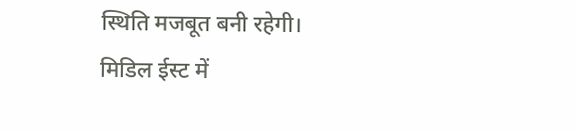स्थिति मजबूत बनी रहेगी।
मिडिल ईस्ट में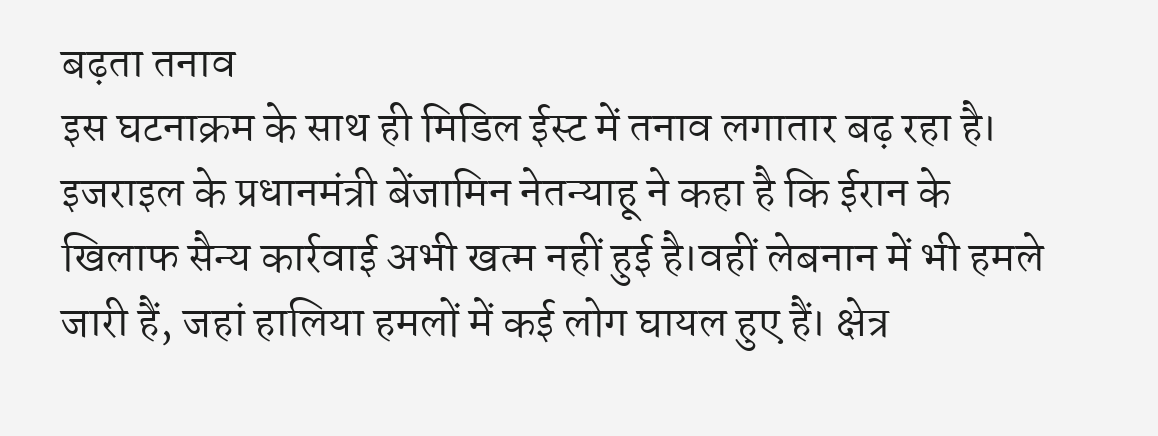बढ़ता तनाव
इस घटनाक्रम के साथ ही मिडिल ईस्ट में तनाव लगातार बढ़ रहा है। इजराइल के प्रधानमंत्री बेंजामिन नेतन्याहू ने कहा है कि ईरान के खिलाफ सैन्य कार्रवाई अभी खत्म नहीं हुई है।वहीं लेबनान में भी हमले जारी हैं, जहां हालिया हमलों में कई लोग घायल हुए हैं। क्षेत्र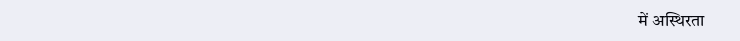में अस्थिरता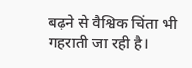बढ़ने से वैश्विक चिंता भी गहराती जा रही है।